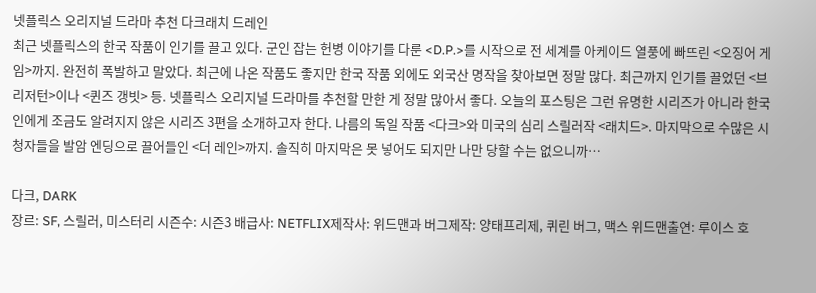넷플릭스 오리지널 드라마 추천 다크래치 드레인
최근 넷플릭스의 한국 작품이 인기를 끌고 있다. 군인 잡는 헌병 이야기를 다룬 <D.P.>를 시작으로 전 세계를 아케이드 열풍에 빠뜨린 <오징어 게임>까지. 완전히 폭발하고 말았다. 최근에 나온 작품도 좋지만 한국 작품 외에도 외국산 명작을 찾아보면 정말 많다. 최근까지 인기를 끌었던 <브리저턴>이나 <퀸즈 갱빗> 등. 넷플릭스 오리지널 드라마를 추천할 만한 게 정말 많아서 좋다. 오늘의 포스팅은 그런 유명한 시리즈가 아니라 한국인에게 조금도 알려지지 않은 시리즈 3편을 소개하고자 한다. 나름의 독일 작품 <다크>와 미국의 심리 스릴러작 <래치드>. 마지막으로 수많은 시청자들을 발암 엔딩으로 끌어들인 <더 레인>까지. 솔직히 마지막은 못 넣어도 되지만 나만 당할 수는 없으니까…

다크, DARK
장르: SF, 스릴러, 미스터리 시즌수: 시즌3 배급사: NETFLIX제작사: 위드맨과 버그제작: 양태프리제, 퀴린 버그, 맥스 위드맨출연: 루이스 호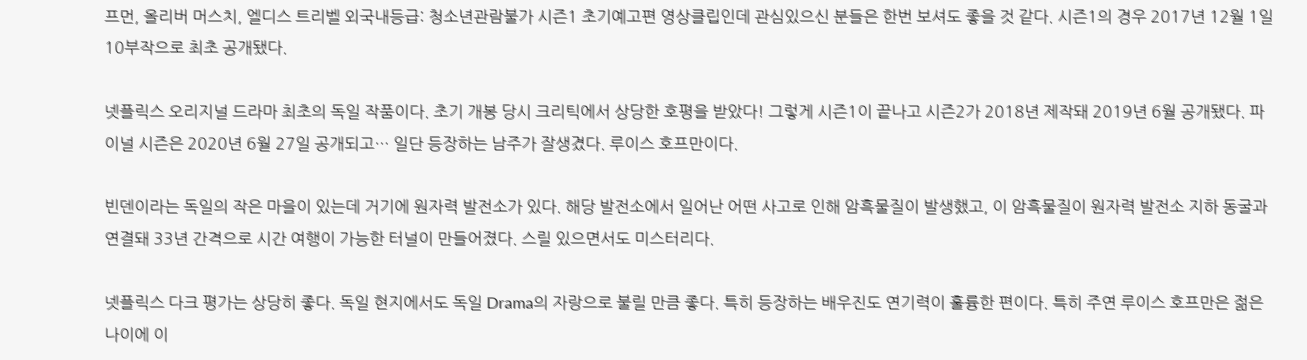프먼, 올리버 머스치, 엘디스 트리벨 외국내등급: 청소년관람불가 시즌1 초기예고편 영상클립인데 관심있으신 분들은 한번 보셔도 좋을 것 같다. 시즌1의 경우 2017년 12월 1일 10부작으로 최초 공개됐다.

넷플릭스 오리지널 드라마 최초의 독일 작품이다. 초기 개봉 당시 크리틱에서 상당한 호평을 받았다! 그렇게 시즌1이 끝나고 시즌2가 2018년 제작돼 2019년 6월 공개됐다. 파이널 시즌은 2020년 6월 27일 공개되고… 일단 등장하는 남주가 잘생겼다. 루이스 호프만이다.

빈덴이라는 독일의 작은 마을이 있는데 거기에 원자력 발전소가 있다. 해당 발전소에서 일어난 어떤 사고로 인해 암흑물질이 발생했고, 이 암흑물질이 원자력 발전소 지하 동굴과 연결돼 33년 간격으로 시간 여행이 가능한 터널이 만들어졌다. 스릴 있으면서도 미스터리다.

넷플릭스 다크 평가는 상당히 좋다. 독일 현지에서도 독일 Drama의 자랑으로 불릴 만큼 좋다. 특히 등장하는 배우진도 연기력이 훌륭한 편이다. 특히 주연 루이스 호프만은 젊은 나이에 이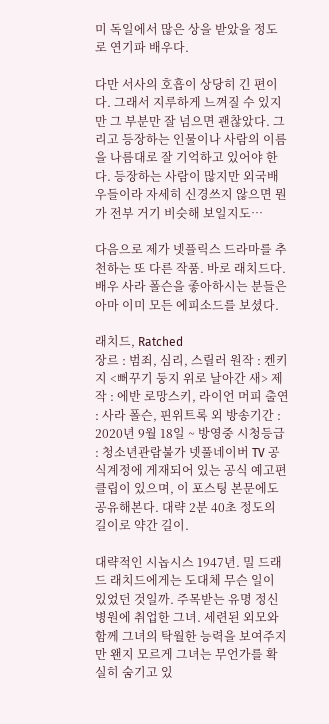미 독일에서 많은 상을 받았을 정도로 연기파 배우다.

다만 서사의 호흡이 상당히 긴 편이다. 그래서 지루하게 느껴질 수 있지만 그 부분만 잘 넘으면 괜찮았다. 그리고 등장하는 인물이나 사람의 이름을 나름대로 잘 기억하고 있어야 한다. 등장하는 사람이 많지만 외국배우들이라 자세히 신경쓰지 않으면 뭔가 전부 거기 비슷해 보일지도…

다음으로 제가 넷플릭스 드라마를 추천하는 또 다른 작품. 바로 래치드다. 배우 사라 폴슨을 좋아하시는 분들은 아마 이미 모든 에피소드를 보셨다.

래치드, Ratched
장르 : 범죄, 심리, 스릴러 원작 : 켄키지 <뻐꾸기 둥지 위로 날아간 새> 제작 : 에반 로망스키, 라이언 머피 출연 : 사라 폴슨, 핀위트록 외 방송기간 : 2020년 9월 18일 ~ 방영중 시청등급 : 청소년관람불가 넷풀네이버 TV 공식계정에 게재되어 있는 공식 예고편 클립이 있으며, 이 포스팅 본문에도 공유해본다. 대략 2분 40초 정도의 길이로 약간 길이.

대략적인 시놉시스 1947년. 밀 드래드 래치드에게는 도대체 무슨 일이 있었던 것일까. 주목받는 유명 정신병원에 취업한 그녀. 세련된 외모와 함께 그녀의 탁월한 능력을 보여주지만 왠지 모르게 그녀는 무언가를 확실히 숨기고 있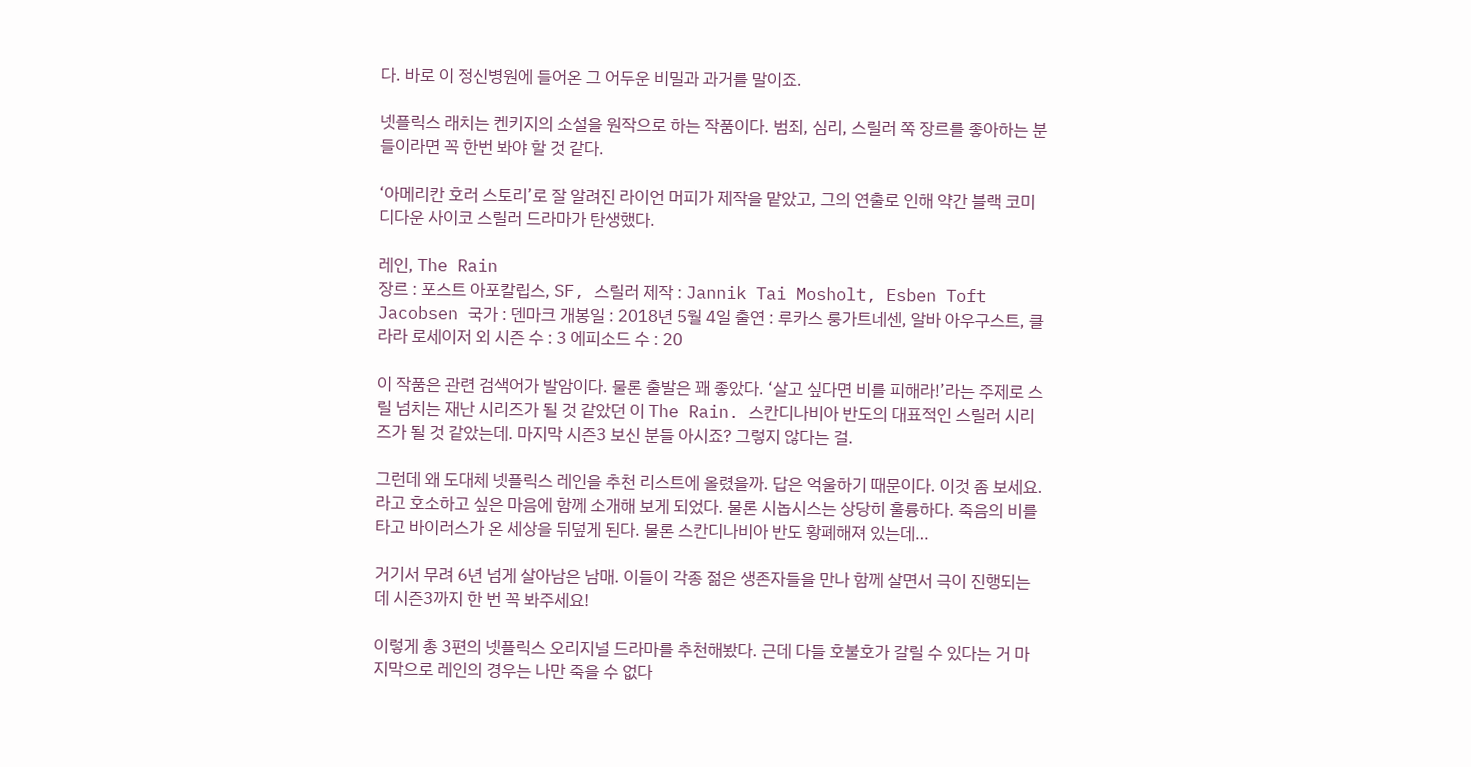다. 바로 이 정신병원에 들어온 그 어두운 비밀과 과거를 말이죠.

넷플릭스 래치는 켄키지의 소설을 원작으로 하는 작품이다. 범죄, 심리, 스릴러 쪽 장르를 좋아하는 분들이라면 꼭 한번 봐야 할 것 같다.

‘아메리칸 호러 스토리’로 잘 알려진 라이언 머피가 제작을 맡았고, 그의 연출로 인해 약간 블랙 코미디다운 사이코 스릴러 드라마가 탄생했다.

레인, The Rain
장르 : 포스트 아포칼립스, SF, 스릴러 제작 : Jannik Tai Mosholt, Esben Toft Jacobsen 국가 : 덴마크 개봉일 : 2018년 5월 4일 출연 : 루카스 룽가트네센, 알바 아우구스트, 클라라 로세이저 외 시즌 수 : 3 에피소드 수 : 20

이 작품은 관련 검색어가 발암이다. 물론 출발은 꽤 좋았다. ‘살고 싶다면 비를 피해라!’라는 주제로 스릴 넘치는 재난 시리즈가 될 것 같았던 이 The Rain. 스칸디나비아 반도의 대표적인 스릴러 시리즈가 될 것 같았는데. 마지막 시즌3 보신 분들 아시죠? 그렇지 않다는 걸.

그런데 왜 도대체 넷플릭스 레인을 추천 리스트에 올렸을까. 답은 억울하기 때문이다. 이것 좀 보세요. 라고 호소하고 싶은 마음에 함께 소개해 보게 되었다. 물론 시놉시스는 상당히 훌륭하다. 죽음의 비를 타고 바이러스가 온 세상을 뒤덮게 된다. 물론 스칸디나비아 반도 황폐해져 있는데…

거기서 무려 6년 넘게 살아남은 남매. 이들이 각종 젊은 생존자들을 만나 함께 살면서 극이 진행되는데 시즌3까지 한 번 꼭 봐주세요!

이렇게 총 3편의 넷플릭스 오리지널 드라마를 추천해봤다. 근데 다들 호불호가 갈릴 수 있다는 거 마지막으로 레인의 경우는 나만 죽을 수 없다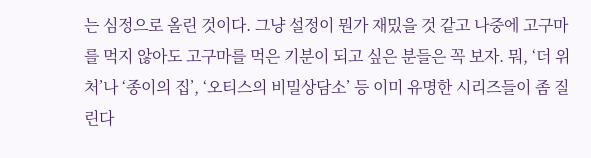는 심정으로 올린 것이다. 그냥 설정이 뭔가 재밌을 것 같고 나중에 고구마를 먹지 않아도 고구마를 먹은 기분이 되고 싶은 분들은 꼭 보자. 뭐, ‘더 위처’나 ‘종이의 집’, ‘오티스의 비밀상담소’ 등 이미 유명한 시리즈들이 좀 질린다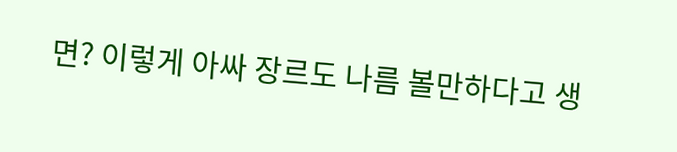면? 이렇게 아싸 장르도 나름 볼만하다고 생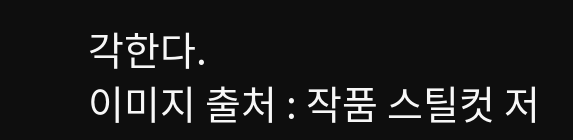각한다.
이미지 출처 : 작품 스틸컷 저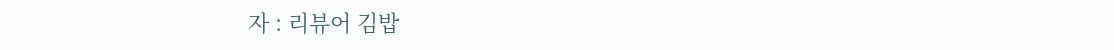자 : 리뷰어 김밥